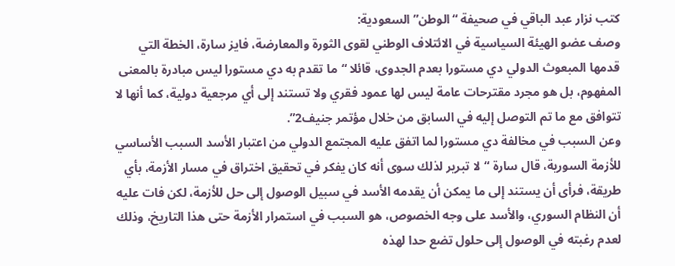كتب نزار عبد الباقي في صحيفة “الوطن” السعودية:
وصف عضو الهيئة السياسية في الائتلاف الوطني لقوى الثورة والمعارضة، فايز سارة، الخطة التي قدمها المبعوث الدولي دي مستورا بعدم الجدوى، قائلا “ما تقدم به دي مستورا ليس مبادرة بالمعنى المفهوم، بل هو مجرد مقترحات عامة ليس لها عمود فقري ولا تستند إلى أي مرجعية دولية، كما أنها لا تتوافق مع ما تم التوصل إليه في السابق من خلال مؤتمر جنيف2”.
وعن السبب في مخالفة دي مستورا لما اتفق عليه المجتمع الدولي من اعتبار الأسد السبب الأساسي للأزمة السورية، قال سارة “لا تبرير لذلك سوى أنه كان يفكر في تحقيق اختراق في مسار الأزمة، بأي طريقة، فرأى أن يستند إلى ما يمكن أن يقدمه الأسد في سبيل الوصول إلى حل للأزمة، لكن فات عليه أن النظام السوري، والأسد على وجه الخصوص، هو السبب في استمرار الأزمة حتى هذا التاريخ، وذلك لعدم رغبته في الوصول إلى حلول تضع حدا لهذه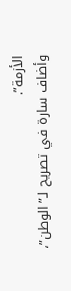الأزمة”.
وأضاف سارة في تصريح لـ”الوطن”،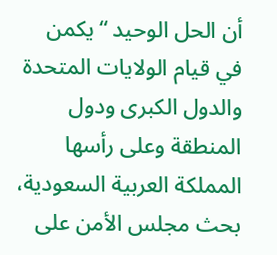أن الحل الوحيد “يكمن في قيام الولايات المتحدة والدول الكبرى ودول المنطقة وعلى رأسها المملكة العربية السعودية، بحث مجلس الأمن على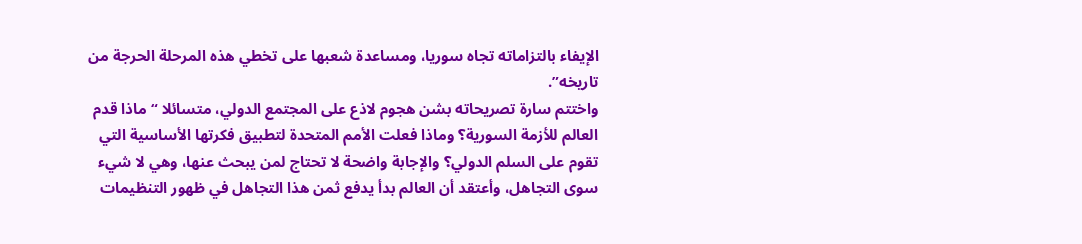الإيفاء بالتزاماته تجاه سوريا، ومساعدة شعبها على تخطي هذه المرحلة الحرجة من تاريخه”.
واختتم سارة تصريحاته بشن هجوم لاذع على المجتمع الدولي، متسائلا “ماذا قدم العالم للأزمة السورية؟ وماذا فعلت الأمم المتحدة لتطبيق فكرتها الأساسية التي تقوم على السلم الدولي؟ والإجابة واضحة لا تحتاج لمن يبحث عنها، وهي لا شيء سوى التجاهل، وأعتقد أن العالم بدأ يدفع ثمن هذا التجاهل في ظهور التنظيمات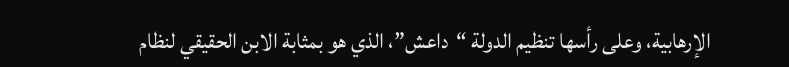الإرهابية، وعلى رأسها تنظيم الدولة “داعش”، الذي هو بمثابة الابن الحقيقي لنظام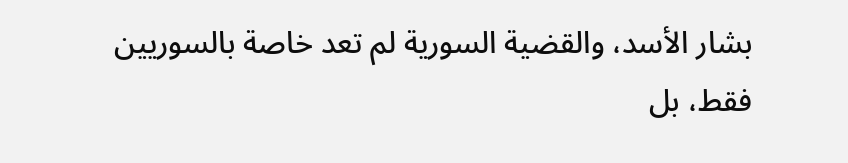بشار الأسد، والقضية السورية لم تعد خاصة بالسوريين فقط، بل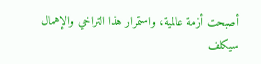أصبحت أزمة عالمية، واستمرار هذا التراخي والإهمال سيكلف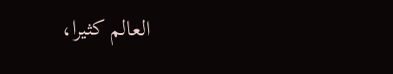العالم كثيرا،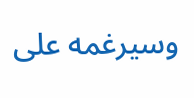وسيرغمه على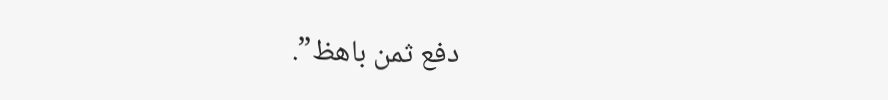دفع ثمن باهظ”.